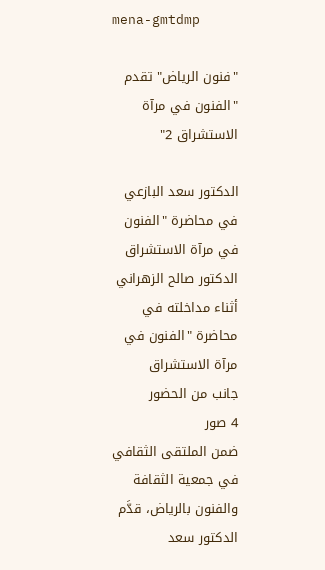mena-gmtdmp

"فنون الرياض" تقدم "الفنون في مرآة الاستشراق 2"

الدكتور سعد البازعي في محاضرة "الفنون في مرآة الاستشراق
الدكتور صالح الزهراني أثناء مداخلته في محاضرة "الفنون في مرآة الاستشراق
جانب من الحضور
4 صور
ضمن الملتقى الثقافي في جمعية الثقافة والفنون بالرياض، قدَّم الدكتور سعد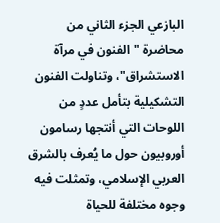البازعي الجزء الثاني من محاضرة "الفنون في مرآة الاستشراق"، وتناولت الفنون التشكيلية بتأمل عددٍ من اللوحات التي أنتجها رسامون أوروبيون حول ما يُعرف بالشرق العربي الإسلامي، وتمثلت فيه وجوه مختلفة للحياة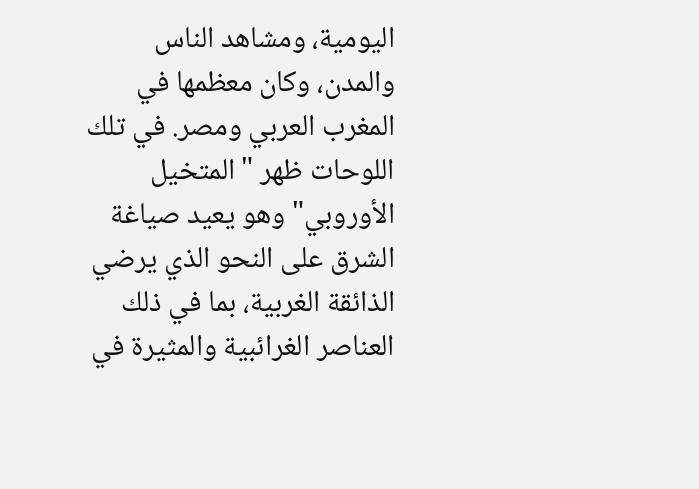اليومية، ومشاهد الناس والمدن، وكان معظمها في المغرب العربي ومصر. في تلك اللوحات ظهر "المتخيل الأوروبي" وهو يعيد صياغة الشرق على النحو الذي يرضي الذائقة الغربية، بما في ذلك العناصر الغرائبية والمثيرة في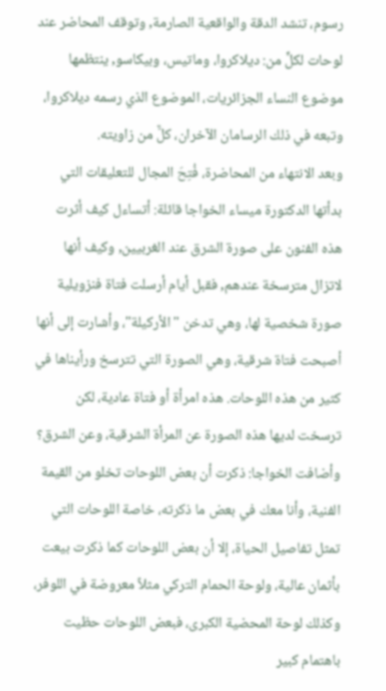رسوم، تنشد الدقة والواقعية الصارمة, وتوقف المحاضر عند لوحات لكلٍّ من: ديلاكروا، وماتيس، وبيكاسو, ينتظمها موضوع النساء الجزائريات، الموضوع الذي رسمه ديلاكروا، وتبعه في ذلك الرسامان الآخران، كلٌّ من زاويته.
وبعد الانتهاء من المحاضرة، فُتِحَ المجال للتعليقات التي بدأتها الدكتورة ميساء الخواجا قائلة: أتساءل كيف أثرت هذه الفنون على صورة الشرق عند الغربيين, وكيف أنها لاتزال مترسخة عندهم, فقبل أيام أرسلت فتاة فنزويلية صورة شخصية لها، وهي تدخن "الأركيلة"، وأشارت إلى أنها أصبحت فتاة شرقية، وهي الصورة التي تترسخ ورأيناها في كثير من هذه اللوحات. هذه امرأة أو فتاة عادية، لكن ترسخت لديها هذه الصورة عن المرأة الشرقية، وعن الشرق؟ وأضافت الخواجا: ذكرت أن بعض اللوحات تخلو من القيمة الفنية، وأنا معك في بعض ما ذكرته، خاصة اللوحات التي تمثل تفاصيل الحياة، إلا أن بعض اللوحات كما ذكرت بيعت بأثمان عالية، ولوحة الحمام التركي مثلاً معروضة في اللوفر، وكذلك لوحة المحضية الكبرى، فبعض اللوحات حظيت باهتمام كبير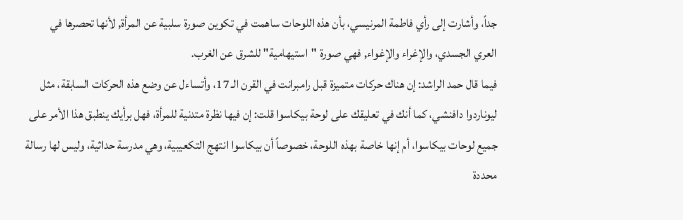جداً، وأشارت إلى رأي فاطمة المرنيسي، بأن هذه اللوحات ساهمت في تكوين صورة سلبية عن المرأة, لأنها تحصرها في العري الجسدي، والإغراء والإغواء, فهي صورة "استيهامية" للشرق عن الغرب.
فيما قال حمد الراشد: إن هناك حركات متميزة قبل رامبرانت في القرن الـ 17، وأتساءل عن وضع هذه الحركات السابقة، مثل ليوناردوا دافنشي، كما أنك في تعليقك على لوحة بيكاسوا قلت: إن فيها نظرة متدنية للمرأة، فهل برأيك ينطبق هذا الأمر على جميع لوحات بيكاسوا، أم إنها خاصة بهذه اللوحة، خصوصاً أن بيكاسوا انتهج التكعيبية، وهي مدرسة حداثية، وليس لها رسالة محددة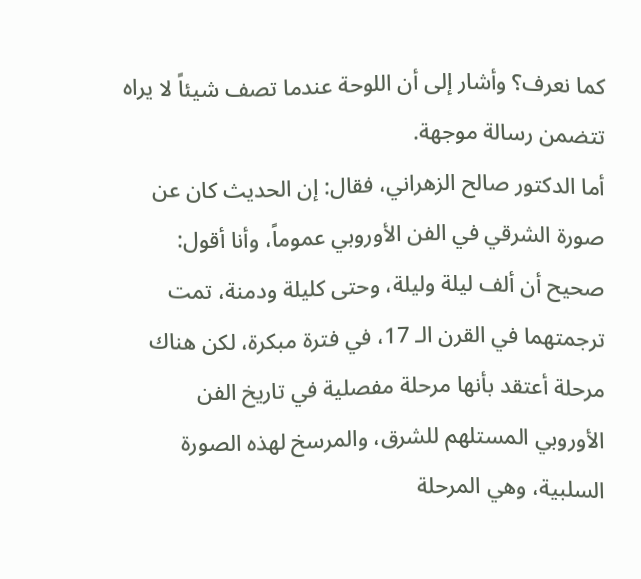كما نعرف؟ وأشار إلى أن اللوحة عندما تصف شيئاً لا يراه تتضمن رسالة موجهة.
أما الدكتور صالح الزهراني، فقال: إن الحديث كان عن صورة الشرقي في الفن الأوروبي عموماً، وأنا أقول: صحيح أن ألف ليلة وليلة، وحتى كليلة ودمنة، تمت ترجمتهما في القرن الـ 17، في فترة مبكرة، لكن هناك مرحلة أعتقد بأنها مرحلة مفصلية في تاريخ الفن الأوروبي المستلهم للشرق، والمرسخ لهذه الصورة السلبية، وهي المرحلة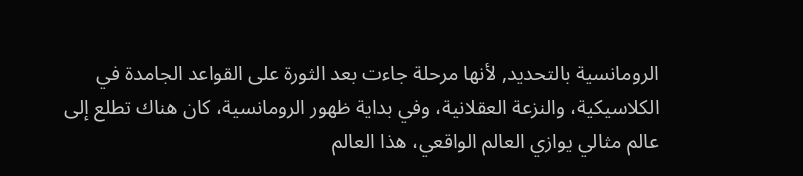الرومانسية بالتحديد, لأنها مرحلة جاءت بعد الثورة على القواعد الجامدة في الكلاسيكية، والنزعة العقلانية، وفي بداية ظهور الرومانسية، كان هناك تطلع إلى عالم مثالي يوازي العالم الواقعي، هذا العالم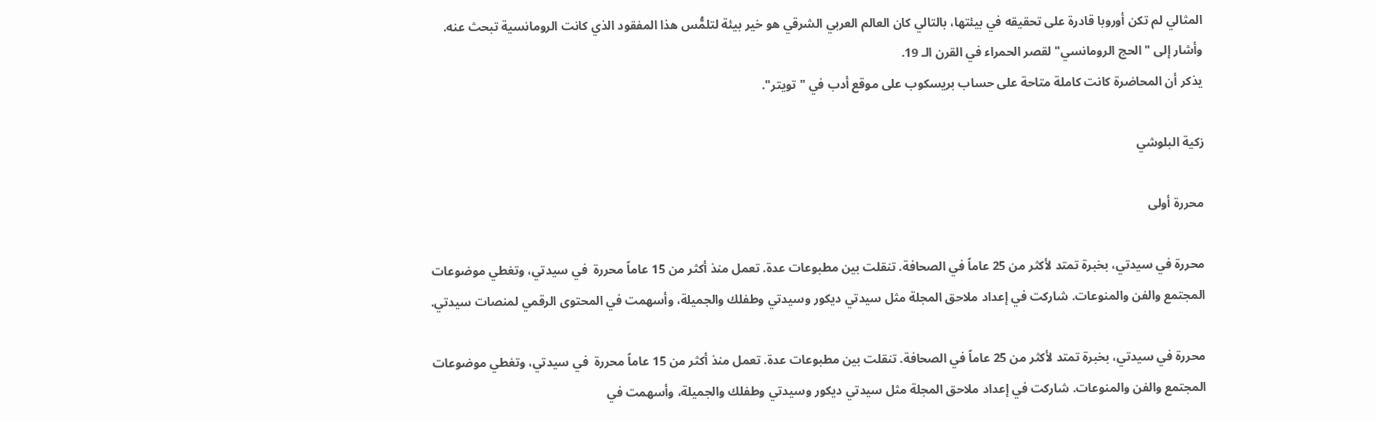المثالي لم تكن أوروبا قادرة على تحقيقه في بيئتها، بالتالي كان العالم العربي الشرقي هو خير بيئة لتلمُّس هذا المفقود الذي كانت الرومانسية تبحث عنه. وأشار إلى "الحج الرومانسي" لقصر الحمراء في القرن الـ 19.
يذكر أن المحاضرة كانت كاملة متاحة على حساب بريسكوب على موقع أدب في "تويتر".

زكية البلوشي

محررة أولى

محررة في سيدتي، بخبرة تمتد لأكثر من 25 عاماً في الصحافة. تنقلت بين مطبوعات عدة. تعمل منذ أكثر من 15 عاماً محررة  في سيدتي، وتغطي موضوعات المجتمع والفن والمنوعات. شاركت في إعداد ملاحق المجلة مثل سيدتي ديكور وسيدتي وطفلك والجميلة، وأسهمت في المحتوى الرقمي لمنصات سيدتي.

محررة في سيدتي، بخبرة تمتد لأكثر من 25 عاماً في الصحافة. تنقلت بين مطبوعات عدة. تعمل منذ أكثر من 15 عاماً محررة  في سيدتي، وتغطي موضوعات المجتمع والفن والمنوعات. شاركت في إعداد ملاحق المجلة مثل سيدتي ديكور وسيدتي وطفلك والجميلة، وأسهمت في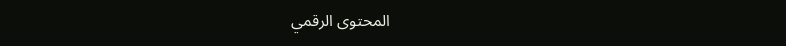المحتوى الرقمي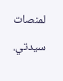لمنصات سيدتي.